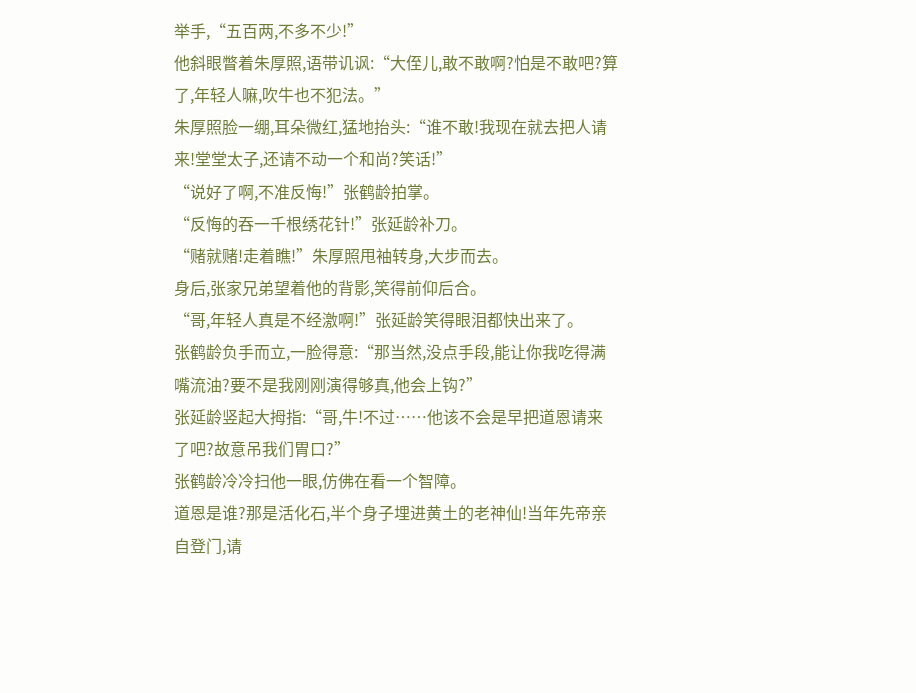举手,“五百两,不多不少!”
他斜眼瞥着朱厚照,语带讥讽:“大侄儿,敢不敢啊?怕是不敢吧?算了,年轻人嘛,吹牛也不犯法。”
朱厚照脸一绷,耳朵微红,猛地抬头:“谁不敢!我现在就去把人请来!堂堂太子,还请不动一个和尚?笑话!”
“说好了啊,不准反悔!”张鹤龄拍掌。
“反悔的吞一千根绣花针!”张延龄补刀。
“赌就赌!走着瞧!”朱厚照甩袖转身,大步而去。
身后,张家兄弟望着他的背影,笑得前仰后合。
“哥,年轻人真是不经激啊!”张延龄笑得眼泪都快出来了。
张鹤龄负手而立,一脸得意:“那当然,没点手段,能让你我吃得满嘴流油?要不是我刚刚演得够真,他会上钩?”
张延龄竖起大拇指:“哥,牛!不过……他该不会是早把道恩请来了吧?故意吊我们胃口?”
张鹤龄冷冷扫他一眼,仿佛在看一个智障。
道恩是谁?那是活化石,半个身子埋进黄土的老神仙!当年先帝亲自登门,请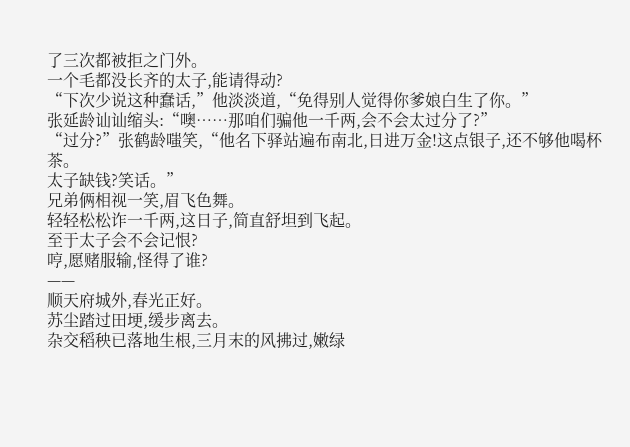了三次都被拒之门外。
一个毛都没长齐的太子,能请得动?
“下次少说这种蠢话,”他淡淡道,“免得别人觉得你爹娘白生了你。”
张延龄讪讪缩头:“噢……那咱们骗他一千两,会不会太过分了?”
“过分?”张鹤龄嗤笑,“他名下驿站遍布南北,日进万金!这点银子,还不够他喝杯茶。
太子缺钱?笑话。”
兄弟俩相视一笑,眉飞色舞。
轻轻松松诈一千两,这日子,简直舒坦到飞起。
至于太子会不会记恨?
哼,愿赌服输,怪得了谁?
——
顺天府城外,春光正好。
苏尘踏过田埂,缓步离去。
杂交稻秧已落地生根,三月末的风拂过,嫩绿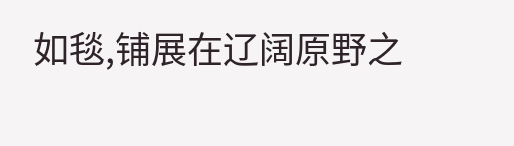如毯,铺展在辽阔原野之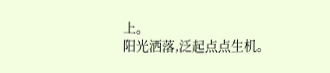上。
阳光洒落,泛起点点生机。